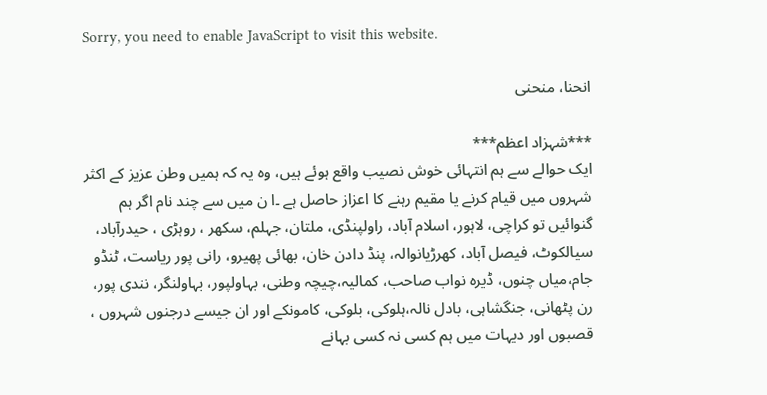Sorry, you need to enable JavaScript to visit this website.

انحنا، منحنی

***شہزاد اعظم***
ایک حوالے سے ہم انتہائی خوش نصیب واقع ہوئے ہیں، وہ یہ کہ ہمیں وطن عزیز کے اکثر شہروں میں قیام کرنے یا مقیم رہنے کا اعزاز حاصل ہے ۔ا ن میں سے چند نام اگر ہم گنوائیں تو کراچی، لاہور، اسلام آباد، راولپنڈی، ملتان، جہلم، سکھر ، روہڑی ، حیدرآباد، سیالکوٹ، فیصل آباد، کھرڑیانوالہ، پنڈ دادن خان، بھائی پھیرو، رانی پور ریاست، ٹنڈو جام،میاں چنوں، ڈیرہ نواب صاحب، کمالیہ،چیچہ وطنی، بہاولپور، بہاولنگر، نندی پور، رن پٹھانی، جنگشاہی، بادل نالہ،ہلوکی، بلوکی، کامونکے اور ان جیسے درجنوں شہروں ، قصبوں اور دیہات میں ہم کسی نہ کسی بہانے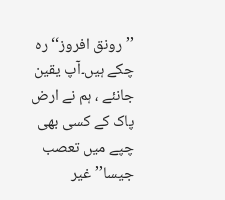’’رونق افروز‘‘ رہ چکے ہیں۔آپ یقین جانئے ، ہم نے ارض پاک کے کسی بھی چپے میں تعصب جیسا’’غیر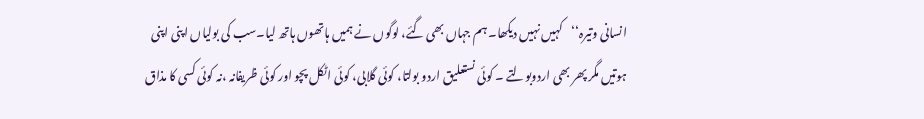انسانی وتیرہ‘‘کہیں نہیں دیکھا۔ ہم جہاں بھی گئے، لوگوں نے ہمیں ہاتھوں ہاتھ لیا۔سب کی بولیاں اپنی اپنی ہوتیں مگر پھر بھی اردوبولتے ۔ کوئی نستعلیق اردو بولتا، کوئی گلابی، کوئی اٹکل پچو اور کوئی ظریفانہ ،نہ کوئی کسی کا مذاق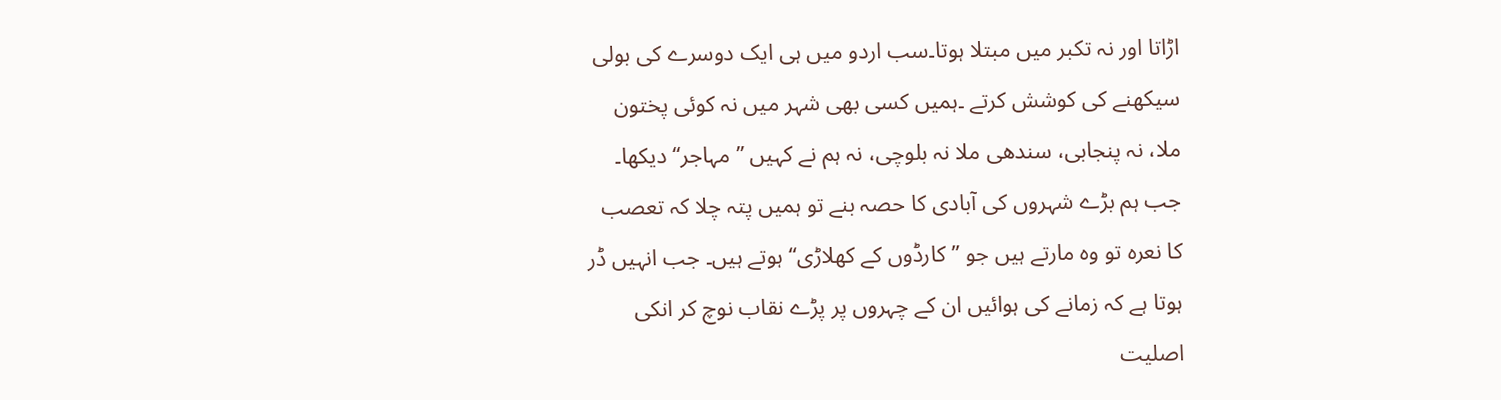اڑاتا اور نہ تکبر میں مبتلا ہوتا۔سب اردو میں ہی ایک دوسرے کی بولی سیکھنے کی کوشش کرتے ۔ہمیں کسی بھی شہر میں نہ کوئی پختون ملا، نہ پنجابی، سندھی ملا نہ بلوچی، نہ ہم نے کہیں ’’مہاجر‘‘دیکھا۔ جب ہم بڑے شہروں کی آبادی کا حصہ بنے تو ہمیں پتہ چلا کہ تعصب کا نعرہ تو وہ مارتے ہیں جو ’’کارڈوں کے کھلاڑی‘‘ ہوتے ہیں۔ جب انہیں ڈر ہوتا ہے کہ زمانے کی ہوائیں ان کے چہروں پر پڑے نقاب نوچ کر انکی اصلیت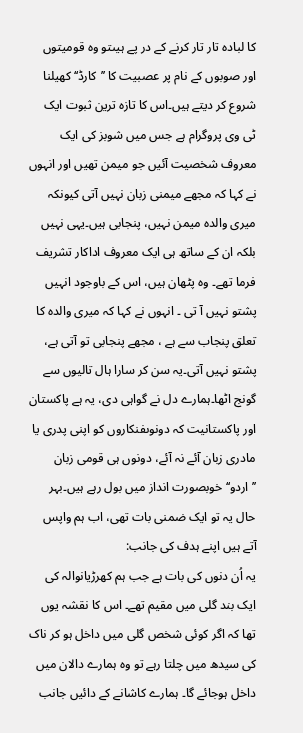کا لبادہ تار تار کرنے کے در پے ہیںتو وہ قومیتوں اور صوبوں کے نام پر عصبیت کا ’’کارڈ‘‘ کھیلنا شروع کر دیتے ہیں۔اس کا تازہ ترین ثبوت ایک ٹی وی پروگرام ہے جس میں شوبز کی ایک معروف شخصیت آئیں جو میمن تھیں اور انہوں نے کہا کہ مجھے میمنی زبان نہیں آتی کیونکہ میری والدہ میمن نہیں، پنجابی ہیں۔یہی نہیں بلکہ ان کے ساتھ ہی ایک معروف اداکار تشریف فرما تھے۔ وہ پٹھان ہیں، اس کے باوجود انہیں پشتو نہیں آ تی ۔ انہوں نے کہا کہ میری والدہ کا تعلق پنجاب سے ہے ، مجھے پنجابی تو آتی ہے، پشتو نہیں آتی۔یہ سن کر سارا ہال تالیوں سے گونج اٹھا۔ہمارے دل نے گواہی دی، یہ ہے پاکستان اور پاکستانیت کہ دونوںفنکاروں کو اپنی پدری یا مادری زبان آئے نہ آئے، دونوں ہی قومی زبان ’’اردو‘‘ خوبصورت انداز میں بول رہے ہیں۔بہر حال یہ تو ایک ضمنی بات تھی، اب ہم واپس آتے ہیں اپنے ہدف کی جانب:
یہ اُن دنوں کی بات ہے جب ہم کھرڑیانوالہ کی ایک بند گلی میں مقیم تھے۔ اس کا نقشہ یوں تھا کہ اگر کوئی شخص گلی میں داخل ہو کر ناک کی سیدھ میں چلتا رہے تو وہ ہمارے دالان میں داخل ہوجائے گا۔ ہمارے کاشانے کے دائیں جانب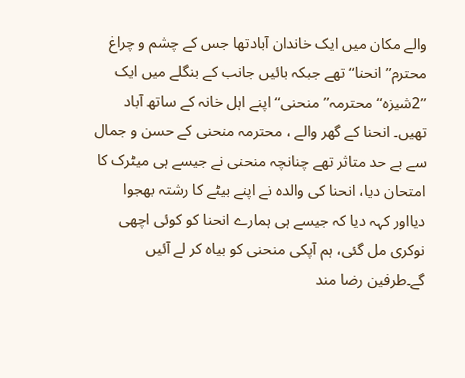والے مکان میں ایک خاندان آبادتھا جس کے چشم و چراغ محترم’’ انحنا‘‘ تھے جبکہ بائیں جانب کے بنگلے میں ایک ’’2شیزہ‘‘ محترمہ’’ منحنی‘‘اپنے اہل خانہ کے ساتھ آباد تھیں۔ انحنا کے گھر والے ، محترمہ منحنی کے حسن و جمال سے بے حد متاثر تھے چنانچہ منحنی نے جیسے ہی میٹرک کا امتحان دیا، انحنا کی والدہ نے اپنے بیٹے کا رشتہ بھجوا دیااور کہہ دیا کہ جیسے ہی ہمارے انحنا کو کوئی اچھی نوکری مل گئی، ہم آپکی منحنی کو بیاہ کر لے آئیں گے۔طرفین رضا مند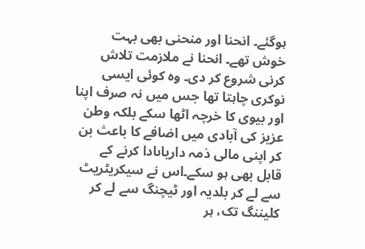ہوگئے۔ انحنا اور منحنی بھی بہت خوش تھے۔ انحنا نے ملازمت تلاش کرنی شروع کر دی۔ وہ کوئی ایسی نوکری چاہتا تھا جس میں نہ صرف اپنا اور بیوی کا خرچہ اٹھا سکے بلکہ وطن عزیز کی آبادی میں اضافے کا باعث بن کر اپنی مالی ذمہ داریاںادا کرنے کے قابل بھی ہو سکے۔اس نے سیکریٹریٹ سے لے کر بلدیہ اور ٹیچنگ سے لے کر کلیننگ تک، ہر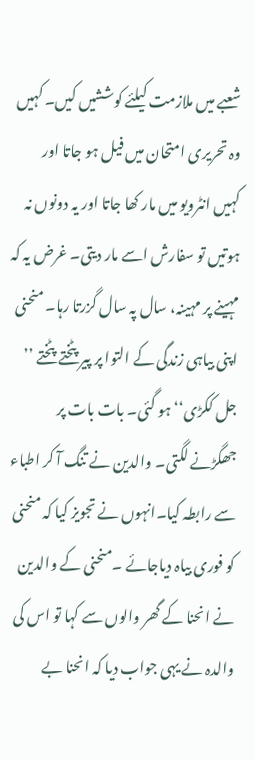شعبے میں ملازمت کیلئے کوششیں کیں۔ کہیں وہ تحریری امتحان میں فیل ہو جاتا اور کہیں انٹرویو میں مار کھا جاتا اور یہ دونوں نہ ہوتیں تو سفارش اسے مار دیتی۔ غرض یہ کہ مہینے پر مہینہ، سال پہ سال گزرتا رہا۔ منحنی اپنی بیاہی زندگی کے التوا پر پیر پٹختے پٹختے ’’ جل ککڑی‘‘ ہو گئی۔ بات بات پر جھگڑنے لگتی۔ والدین نے تنگ آ کر اطباء سے رابطہ کیا۔انہوں نے تجویز کیا کہ منحنی کو فوری بیاہ دیاجائے ۔منحنی کے والدین نے انحنا کے گھر والوں سے کہا تو اس کی والدہ نے یہی جواب دیا کہ انحنا بے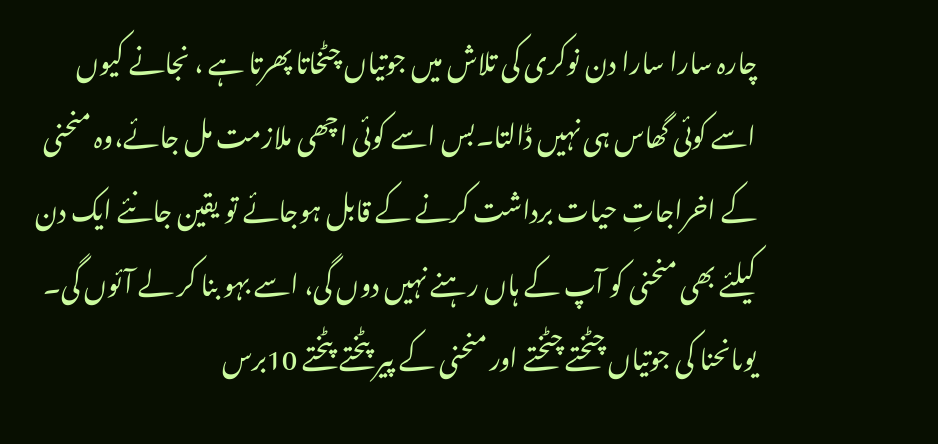چارہ سارا سارا دن نوکری کی تلاش میں جوتیاں چٹخاتا پھرتا ہے ، نجانے کیوں اسے کوئی گھاس ہی نہیں ڈالتا۔بس اسے کوئی اچھی ملازمت مل جائے،وہ منحنی کے اخراجاتِ حیات برداشت کرنے کے قابل ہوجائے تو یقین جانئے ایک دن کیلئے بھی منحنی کو آپ کے ہاں رہنے نہیں دوں گی، اسے بہو بنا کر لے آئوں گی۔ یوںانحنا کی جوتیاں چٹختے چٹختے اور منحنی کے پیر پٹختے پٹختے 10برس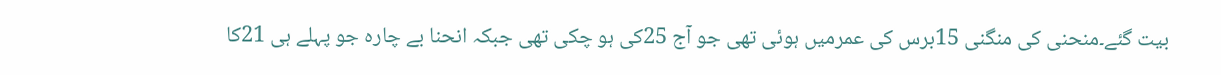بیت گئے۔منحنی کی منگنی 15برس کی عمرمیں ہوئی تھی جو آج 25کی ہو چکی تھی جبکہ انحنا بے چارہ جو پہلے ہی 21کا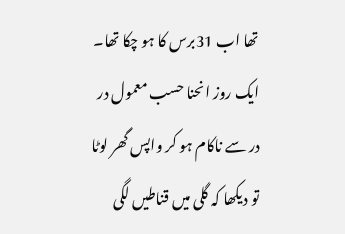تھا اب 31برس کا ہو چکا تھا۔
ایک روز انحنا حسب معمول در در سے ناکام ہو کر واپس گھر لوٹا تو دیکھا کہ گلی میں قناطیں لگی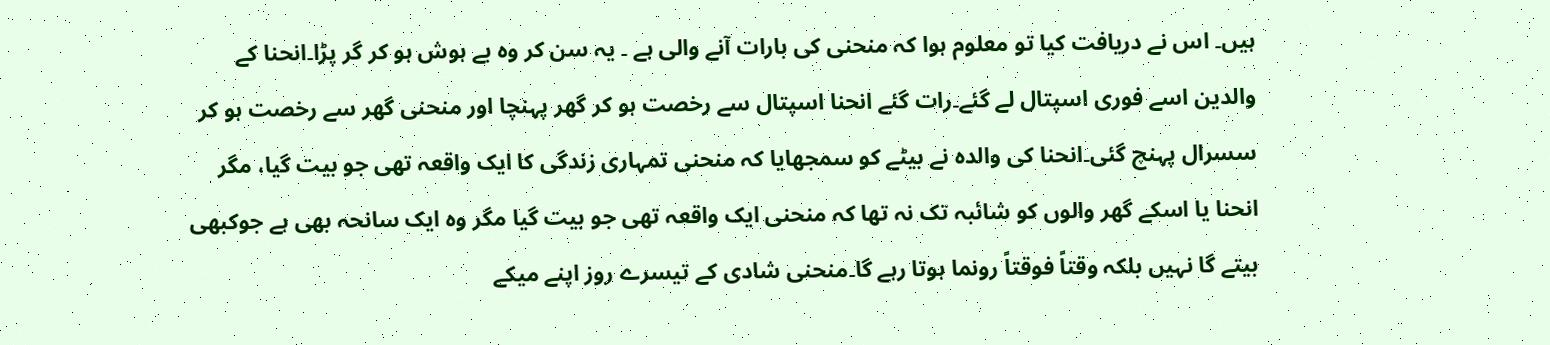ہیں۔ اس نے دریافت کیا تو معلوم ہوا کہ منحنی کی بارات آنے والی ہے ۔ یہ سن کر وہ بے ہوش ہو کر گر پڑا۔انحنا کے والدین اسے فوری اسپتال لے گئے۔رات گئے انحنا اسپتال سے رخصت ہو کر گھر پہنچا اور منحنی گھر سے رخصت ہو کر سسرال پہنچ گئی۔انحنا کی والدہ نے بیٹے کو سمجھایا کہ منحنی تمہاری زندگی کا ایک واقعہ تھی جو بیت گیا، مگر انحنا یا اسکے گھر والوں کو شائبہ تک نہ تھا کہ منحنی ایک واقعہ تھی جو بیت گیا مگر وہ ایک سانحہ بھی ہے جوکبھی بیتے گا نہیں بلکہ وقتاً فوقتاً رونما ہوتا رہے گا۔منحنی شادی کے تیسرے روز اپنے میکے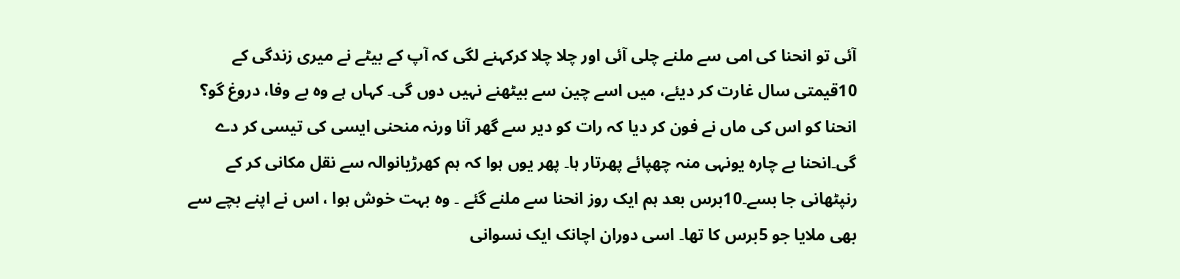آئی تو انحنا کی امی سے ملنے چلی آئی اور چلا چلا کرکہنے لگی کہ آپ کے بیٹے نے میری زندگی کے 10قیمتی سال غارت کر دیئے، میں اسے چین سے بیٹھنے نہیں دوں گی۔ کہاں ہے وہ بے وفا، دروغ گو؟ انحنا کو اس کی ماں نے فون کر دیا کہ رات کو دیر سے گھر آنا ورنہ منحنی ایسی کی تیسی کر دے گی۔انحنا بے چارہ یونہی منہ چھپائے پھرتار ہا۔ پھر یوں ہوا کہ ہم کھرڑیانوالہ سے نقل مکانی کر کے رنپٹھانی جا بسے۔10برس بعد ہم ایک روز انحنا سے ملنے گئے ۔ وہ بہت خوش ہوا ، اس نے اپنے بچے سے بھی ملایا جو 5برس کا تھا۔ اسی دوران اچانک ایک نسوانی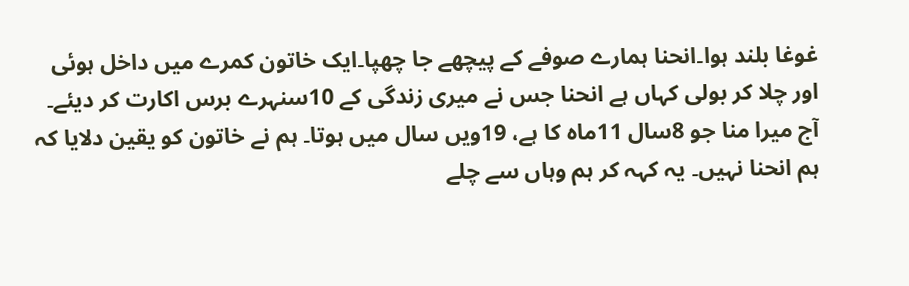غوغا بلند ہوا۔انحنا ہمارے صوفے کے پیچھے جا چھپا۔ایک خاتون کمرے میں داخل ہوئی اور چلا کر بولی کہاں ہے انحنا جس نے میری زندگی کے 10سنہرے برس اکارت کر دیئے۔ آج میرا منا جو 8سال 11ماہ کا ہے، 19ویں سال میں ہوتا۔ ہم نے خاتون کو یقین دلایا کہ ہم انحنا نہیں۔ یہ کہہ کر ہم وہاں سے چلے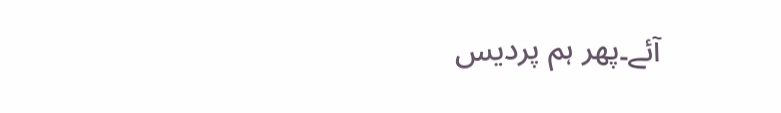آئے۔پھر ہم پردیس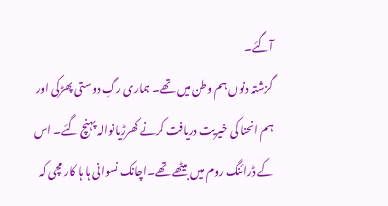آگئے۔
گزشتہ دنوں ہم وطن میں تھے۔ ہماری رگِ دوستی پھڑکی اور ہم انحنا کی خیریت دریافت کرنے کھرڑیانوالہ پہنچ گئے۔ اس کے ڈرائنگ روم میں بیٹھے تھے۔اچانک نسوانی ہا ہا کار مچی کہ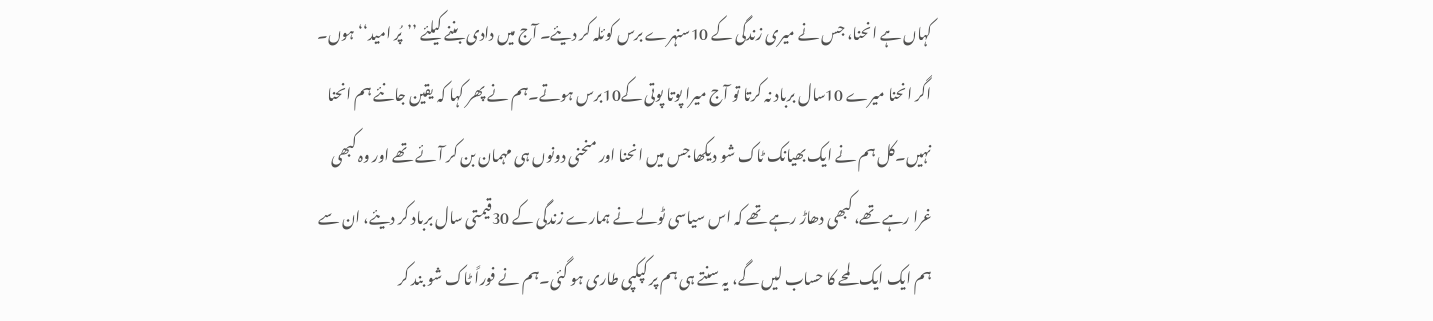کہاں ہے انحنا، جس نے میری زندگی کے 10سنہرے برس کوئلہ کر دیئے۔ آج میں دادی بننے کیلئے ’’پُر امید‘‘ہوں۔ اگر انحنا میرے 10سال برباد نہ کرتا تو آج میرا پوتا پوتی کے10برس ہوتے۔ہم نے پھر کہا کہ یقین جانئے ہم انحنا نہیں۔کل ہم نے ایک بھیانک ٹاک شو دیکھا جس میں انحنا اور منحنی دونوں ہی مہمان بن کر آئے تھے اور وہ کبھی غرا رہے تھے، کبھی دھاڑ رہے تھے کہ اس سیاسی ٹولے نے ہمارے زندگی کے 30قیمتی سال برباد کر دیئے، ان سے ہم ایک ایک لمحے کا حساب لیں گے، یہ سنتے ہی ہم پر کپکپی طاری ہو گئی۔ہم نے فوراً ٹاک شو بند کر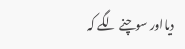دیااور سوچنے لگے کہ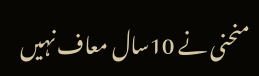منحنی نے 10سال معاف نہیں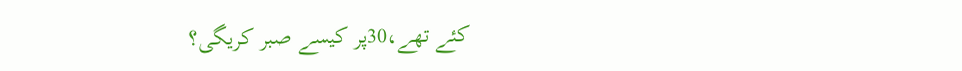کئے تھے،30پر کیسے صبر کریگی؟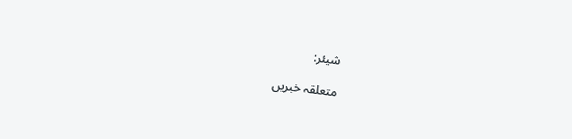شیئر:

متعلقہ خبریں